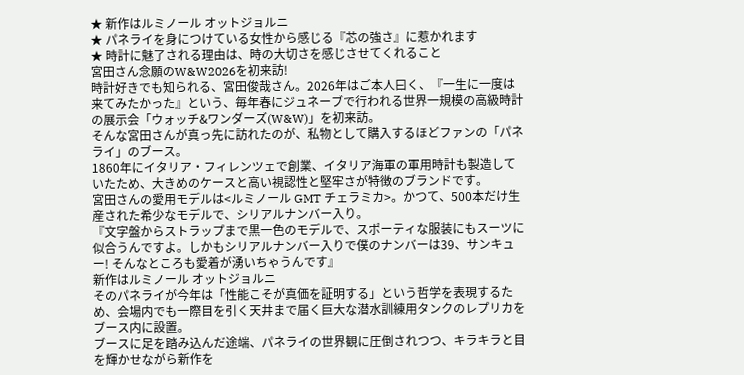★ 新作はルミノール オットジョルニ
★ パネライを身につけている女性から感じる『芯の強さ』に惹かれます
★ 時計に魅了される理由は、時の大切さを感じさせてくれること
宮田さん念願のW&W2026を初来訪!
時計好きでも知られる、宮田俊哉さん。2026年はご本人曰く、『一生に一度は来てみたかった』という、毎年春にジュネーブで行われる世界一規模の高級時計の展示会「ウォッチ&ワンダーズ(W&W)」を初来訪。
そんな宮田さんが真っ先に訪れたのが、私物として購入するほどファンの「パネライ」のブース。
1860年にイタリア・フィレンツェで創業、イタリア海軍の軍用時計も製造していたため、大きめのケースと高い視認性と堅牢さが特徴のブランドです。
宮田さんの愛用モデルは<ルミノール GMT チェラミカ>。かつて、500本だけ生産された希少なモデルで、シリアルナンバー入り。
『文字盤からストラップまで黒一色のモデルで、スポーティな服装にもスーツに似合うんですよ。しかもシリアルナンバー入りで僕のナンバーは39、サンキュー! そんなところも愛着が湧いちゃうんです』
新作はルミノール オットジョルニ
そのパネライが今年は「性能こそが真価を証明する」という哲学を表現するため、会場内でも一際目を引く天井まで届く巨大な潜水訓練用タンクのレプリカをブース内に設置。
ブースに足を踏み込んだ途端、パネライの世界観に圧倒されつつ、キラキラと目を輝かせながら新作を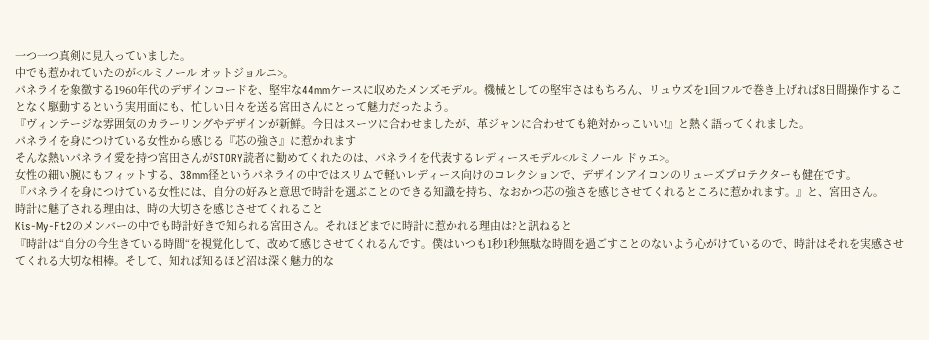一つ一つ真剣に見入っていました。
中でも惹かれていたのが<ルミノール オットジョルニ>。
パネライを象徴する1960年代のデザインコードを、堅牢な44mmケースに収めたメンズモデル。機械としての堅牢さはもちろん、リュウズを1回フルで巻き上げれば8日間操作することなく駆動するという実用面にも、忙しい日々を送る宮田さんにとって魅力だったよう。
『ヴィンテージな雰囲気のカラーリングやデザインが新鮮。今日はスーツに合わせましたが、革ジャンに合わせても絶対かっこいい!』と熱く語ってくれました。
パネライを身につけている女性から感じる『芯の強さ』に惹かれます
そんな熱いパネライ愛を持つ宮田さんがSTORY読者に勧めてくれたのは、パネライを代表するレディースモデル<ルミノール ドゥエ>。
女性の細い腕にもフィットする、38mm径というパネライの中ではスリムで軽いレディース向けのコレクションで、デザインアイコンのリューズプロテクターも健在です。
『パネライを身につけている女性には、自分の好みと意思で時計を選ぶことのできる知識を持ち、なおかつ芯の強さを感じさせてくれるところに惹かれます。』と、宮田さん。
時計に魅了される理由は、時の大切さを感じさせてくれること
Kis-My-Ft2のメンバーの中でも時計好きで知られる宮田さん。それほどまでに時計に惹かれる理由は?と訊ねると
『時計は“自分の今生きている時間“を視覚化して、改めて感じさせてくれるんです。僕はいつも1秒1秒無駄な時間を過ごすことのないよう心がけているので、時計はそれを実感させてくれる大切な相棒。そして、知れば知るほど沼は深く魅力的な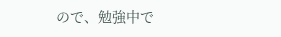ので、勉強中で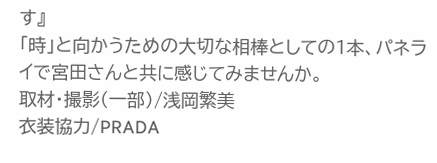す』
「時」と向かうための大切な相棒としての1本、パネライで宮田さんと共に感じてみませんか。
取材・撮影(一部)/浅岡繁美
衣装協力/PRADA